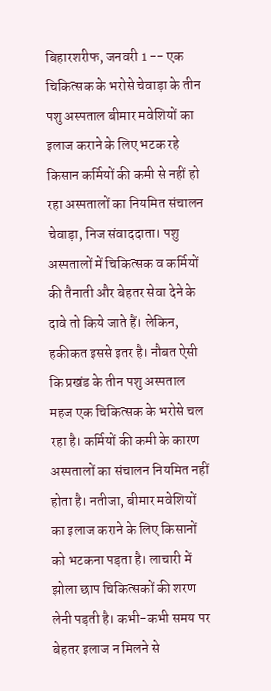बिहारशरीफ, जनवरी 1 -- एक चिकित्सक के भरोसे चेवाड़ा के तीन पशु अस्पताल बीमार मवेशियों का इलाज कराने के लिए भटक रहे किसान कर्मियों की कमी से नहीं हो रहा अस्पतालों का नियमित संचालन चेवाड़ा, निज संवाददाता। पशु अस्पतालों में चिकित्सक व कर्मियों की तैनाती और बेहतर सेवा देने के दावे तो किये जाते हैं। लेकिन, हकीकत इससे इतर है। नौबत ऐसी कि प्रखंड के तीन पशु अस्पताल महज एक चिकित्सक के भरोसे चल रहा है। कर्मियों की कमी के कारण अस्पतालों का संचालन नियमित नहीं होता है। नतीजा, बीमार मवेशियों का इलाज कराने के लिए किसानों को भटकना पड़ता है। लाचारी में झोला छाप चिकित्सकों की शरण लेनी पड़ती है। कभी-कभी समय पर बेहतर इलाज न मिलने से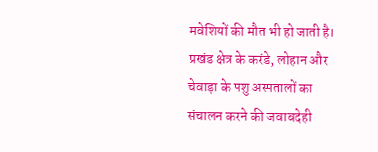मवेशियों की मौत भी हो जाती है। प्रखंड क्षेत्र के करंडे, लोहान और चेवाड़ा के पशु अस्पतालों का संचालन करने की जवाबदेही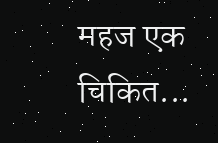महज एक चिकित...